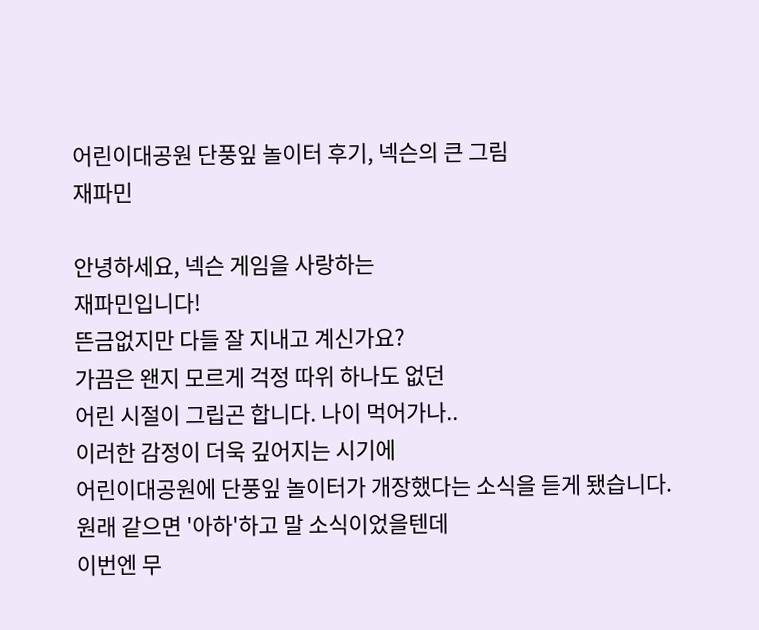어린이대공원 단풍잎 놀이터 후기, 넥슨의 큰 그림
재파민

안녕하세요, 넥슨 게임을 사랑하는
재파민입니다!
뜬금없지만 다들 잘 지내고 계신가요?
가끔은 왠지 모르게 걱정 따위 하나도 없던
어린 시절이 그립곤 합니다. 나이 먹어가나..
이러한 감정이 더욱 깊어지는 시기에
어린이대공원에 단풍잎 놀이터가 개장했다는 소식을 듣게 됐습니다.
원래 같으면 '아하'하고 말 소식이었을텐데
이번엔 무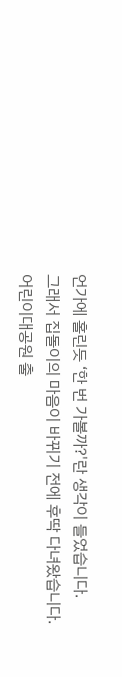언가에 홀린듯 ‘한 번 가볼까?'란 생각이 들었습니다.
그래서 집돌이의 마음이 바뀌기 전에 후딱 다녀왔습니다.
어린이대공원 출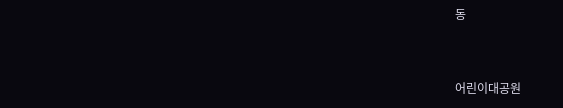동


어린이대공원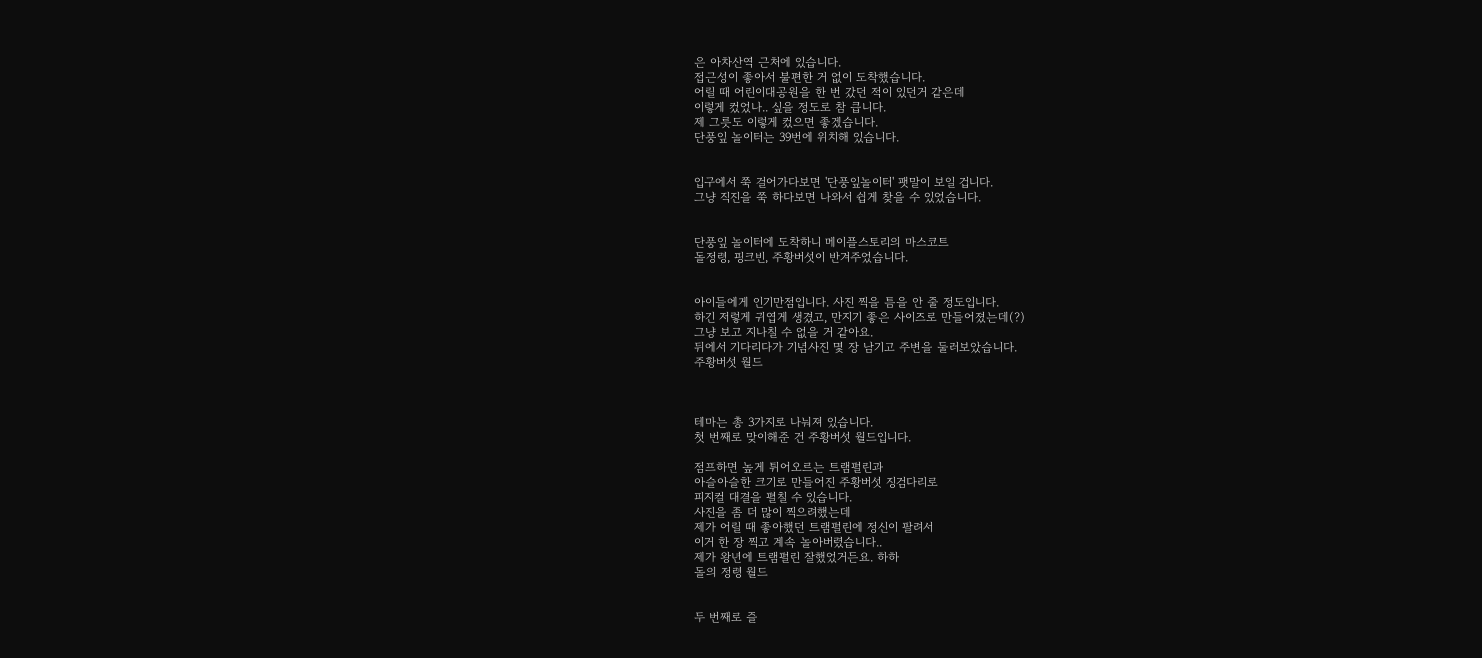은 아차산역 근처에 있습니다.
접근성이 좋아서 불편한 거 없이 도착했습니다.
어릴 때 어린이대공원을 한 번 갔던 적이 있던거 같은데
이렇게 컸었나.. 싶을 정도로 참 큽니다.
제 그릇도 이렇게 컸으면 좋겠습니다.
단풍잎 놀이터는 39번에 위치해 있습니다.


입구에서 쭉 걸어가다보면 '단풍잎놀이터' 팻말이 보일 겁니다.
그냥 직진을 쭉 하다보면 나와서 쉽게 찾을 수 있었습니다.


단풍잎 놀이터에 도착하니 메이플스토리의 마스코트
돌정령, 핑크빈, 주황버섯이 반겨주었습니다.


아이들에게 인기만점입니다. 사진 찍을 틈을 안 줄 정도입니다.
하긴 저렇게 귀엽게 생겼고, 만지기 좋은 사이즈로 만들어졌는데(?)
그냥 보고 지나칠 수 없을 거 같아요.
뒤에서 기다리다가 기념사진 몇 장 남기고 주변을 둘러보았습니다.
주황버섯 월드



테마는 총 3가지로 나눠져 있습니다.
첫 번째로 맞이해준 건 주황버섯 월드입니다.

점프하면 높게 튀어오르는 트램펄린과
아슬아슬한 크기로 만들어진 주황버섯 징검다리로
피지컬 대결을 펼칠 수 있습니다.
사진을 좀 더 많이 찍으려했는데
제가 어릴 때 좋아했던 트램펄린에 정신이 팔려서
이거 한 장 찍고 계속 놀아버렸습니다..
제가 왕년에 트램펄린 잘했었거든요. 하하
돌의 정령 월드


두 번째로 즐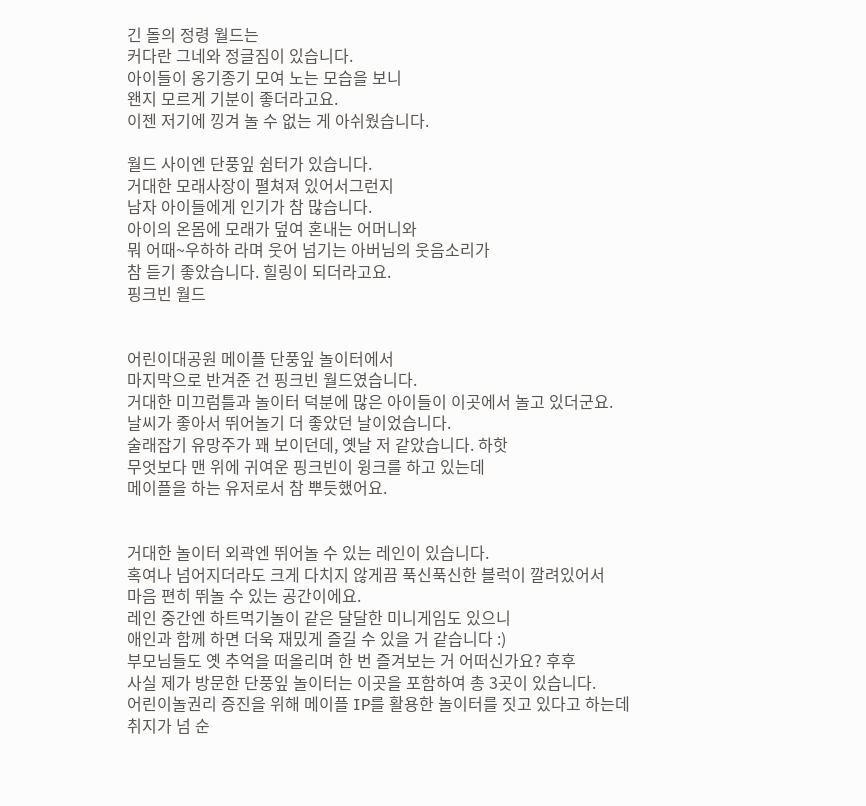긴 돌의 정령 월드는
커다란 그네와 정글짐이 있습니다.
아이들이 옹기종기 모여 노는 모습을 보니
왠지 모르게 기분이 좋더라고요.
이젠 저기에 낑겨 놀 수 없는 게 아쉬웠습니다.

월드 사이엔 단풍잎 쉼터가 있습니다.
거대한 모래사장이 펼쳐져 있어서그런지
남자 아이들에게 인기가 참 많습니다.
아이의 온몸에 모래가 덮여 혼내는 어머니와
뭐 어때~우하하 라며 웃어 넘기는 아버님의 웃음소리가
참 듣기 좋았습니다. 힐링이 되더라고요.
핑크빈 월드


어린이대공원 메이플 단풍잎 놀이터에서
마지막으로 반겨준 건 핑크빈 월드였습니다.
거대한 미끄럼틀과 놀이터 덕분에 많은 아이들이 이곳에서 놀고 있더군요.
날씨가 좋아서 뛰어놀기 더 좋았던 날이었습니다.
술래잡기 유망주가 꽤 보이던데, 옛날 저 같았습니다. 하핫
무엇보다 맨 위에 귀여운 핑크빈이 윙크를 하고 있는데
메이플을 하는 유저로서 참 뿌듯했어요.


거대한 놀이터 외곽엔 뛰어놀 수 있는 레인이 있습니다.
혹여나 넘어지더라도 크게 다치지 않게끔 푹신푹신한 블럭이 깔려있어서
마음 편히 뛰놀 수 있는 공간이에요.
레인 중간엔 하트먹기놀이 같은 달달한 미니게임도 있으니
애인과 함께 하면 더욱 재밌게 즐길 수 있을 거 같습니다 :)
부모님들도 옛 추억을 떠올리며 한 번 즐겨보는 거 어떠신가요? 후후
사실 제가 방문한 단풍잎 놀이터는 이곳을 포함하여 총 3곳이 있습니다.
어린이놀권리 증진을 위해 메이플 IP를 활용한 놀이터를 짓고 있다고 하는데
취지가 넘 순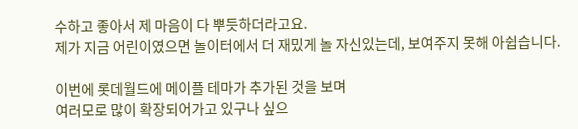수하고 좋아서 제 마음이 다 뿌듯하더라고요.
제가 지금 어린이였으면 놀이터에서 더 재밌게 놀 자신있는데, 보여주지 못해 아쉽습니다.

이번에 롯데월드에 메이플 테마가 추가된 것을 보며
여러모로 많이 확장되어가고 있구나 싶으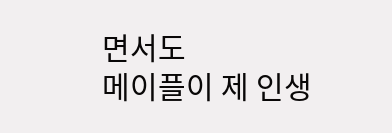면서도
메이플이 제 인생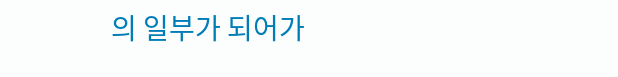의 일부가 되어가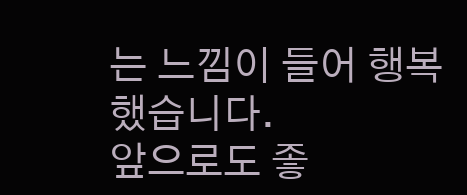는 느낌이 들어 행복했습니다.
앞으로도 좋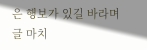은 행보가 있길 바라며 글 마치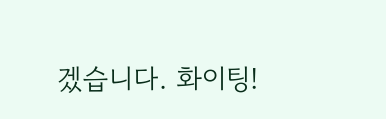겠습니다. 화이팅!